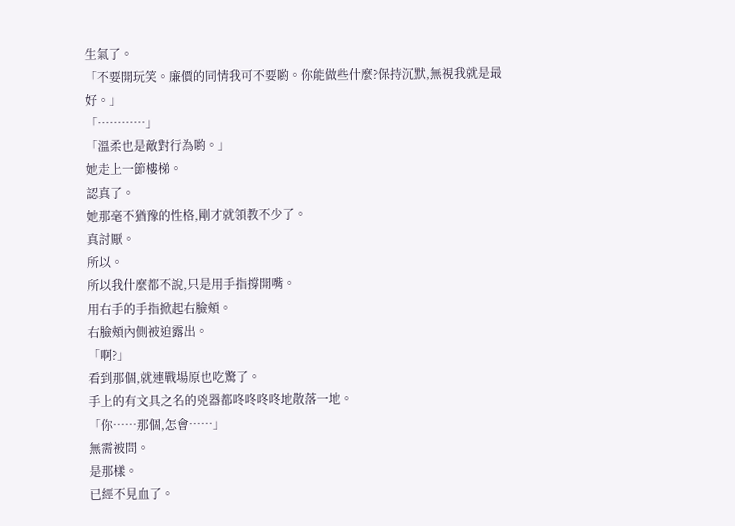生氣了。
「不要開玩笑。廉價的同情我可不要喲。你能做些什麼?保持沉默,無視我就是最好。」
「…………」
「溫柔也是敵對行為喲。」
她走上一節樓梯。
認真了。
她那毫不猶豫的性格,剛才就領教不少了。
真討厭。
所以。
所以我什麼都不說,只是用手指撐開嘴。
用右手的手指掀起右臉頰。
右臉頰內側被迫露出。
「啊?」
看到那個,就連戰場原也吃驚了。
手上的有文具之名的兇器都咚咚咚咚地散落一地。
「你……那個,怎會……」
無需被問。
是那樣。
已經不見血了。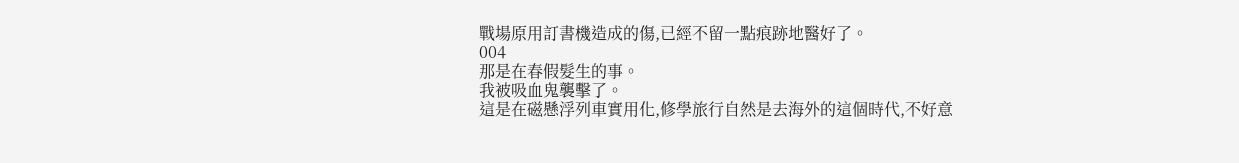戰場原用訂書機造成的傷,已經不留一點痕跡地醫好了。
004
那是在春假髮生的事。
我被吸血鬼襲擊了。
這是在磁懸浮列車實用化,修學旅行自然是去海外的這個時代,不好意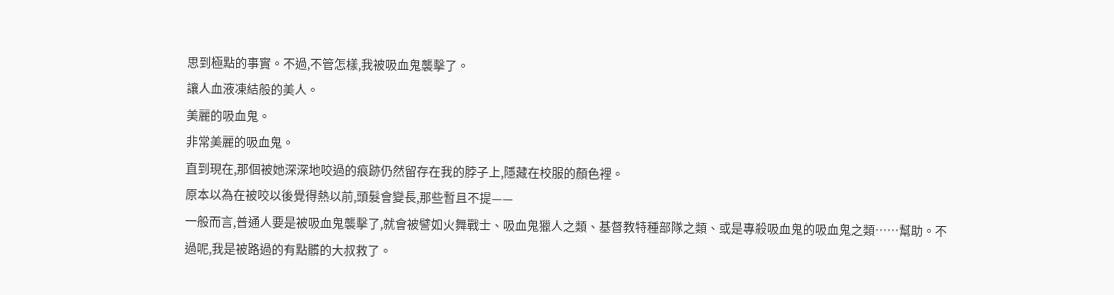思到極點的事實。不過,不管怎樣,我被吸血鬼襲擊了。
讓人血液凍結般的美人。
美麗的吸血鬼。
非常美麗的吸血鬼。
直到現在,那個被她深深地咬過的痕跡仍然留存在我的脖子上,隱藏在校服的顏色裡。
原本以為在被咬以後覺得熱以前,頭髮會變長,那些暫且不提——
一般而言,普通人要是被吸血鬼襲擊了,就會被譬如火舞戰士、吸血鬼獵人之類、基督教特種部隊之類、或是專殺吸血鬼的吸血鬼之類……幫助。不過呢,我是被路過的有點髒的大叔救了。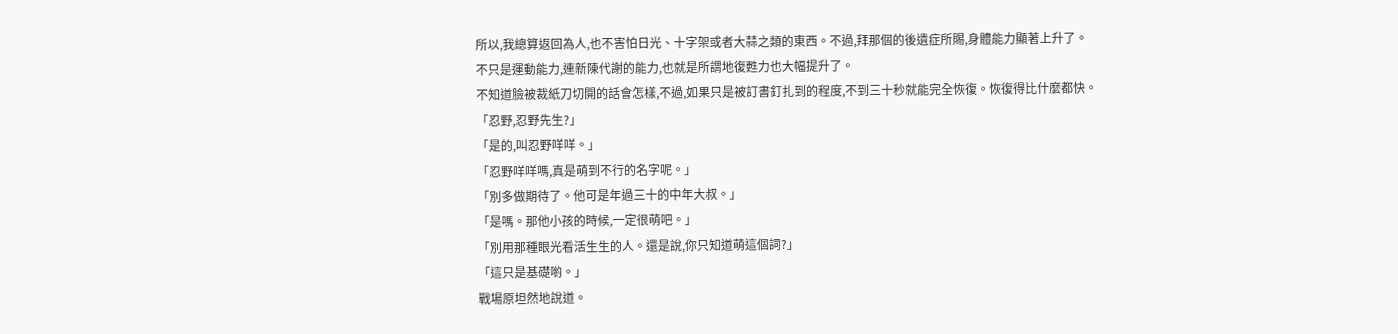所以,我總算返回為人,也不害怕日光、十字架或者大蒜之類的東西。不過,拜那個的後遺症所賜,身體能力顯著上升了。
不只是運動能力,連新陳代謝的能力,也就是所謂地復甦力也大幅提升了。
不知道臉被裁紙刀切開的話會怎樣,不過,如果只是被訂書釘扎到的程度,不到三十秒就能完全恢復。恢復得比什麼都快。
「忍野,忍野先生?」
「是的,叫忍野咩咩。」
「忍野咩咩嗎,真是萌到不行的名字呢。」
「別多做期待了。他可是年過三十的中年大叔。」
「是嗎。那他小孩的時候,一定很萌吧。」
「別用那種眼光看活生生的人。還是說,你只知道萌這個詞?」
「這只是基礎喲。」
戰場原坦然地說道。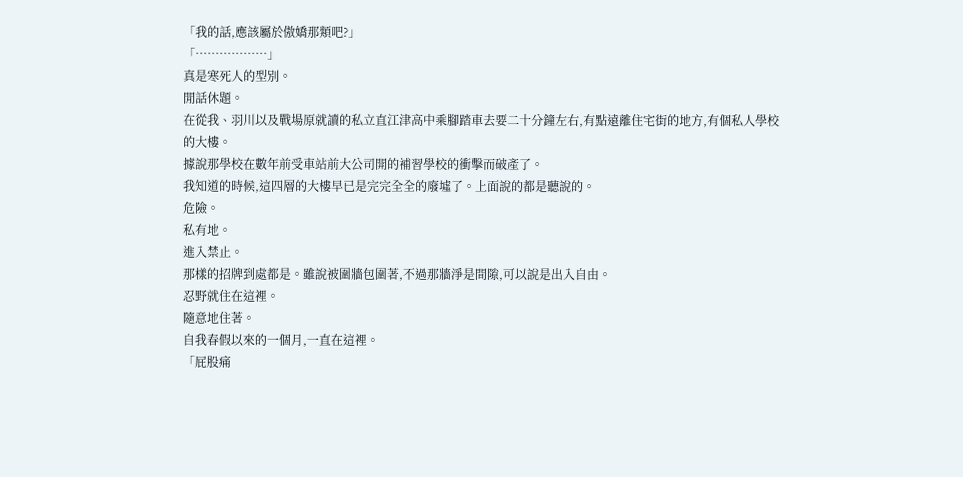「我的話,應該屬於傲嬌那類吧?」
「………………」
真是寒死人的型別。
閒話休題。
在從我、羽川以及戰場原就讀的私立直江津高中乘腳踏車去要二十分鐘左右,有點遠離住宅街的地方,有個私人學校的大樓。
據說那學校在數年前受車站前大公司開的補習學校的衝擊而破產了。
我知道的時候,這四層的大樓早已是完完全全的廢墟了。上面說的都是聽說的。
危險。
私有地。
進入禁止。
那樣的招牌到處都是。雖說被圍牆包圍著,不過那牆淨是間隙,可以說是出入自由。
忍野就住在這裡。
隨意地住著。
自我春假以來的一個月,一直在這裡。
「屁股痛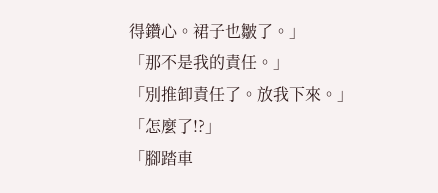得鑽心。裙子也皺了。」
「那不是我的責任。」
「別推卸責任了。放我下來。」
「怎麼了!?」
「腳踏車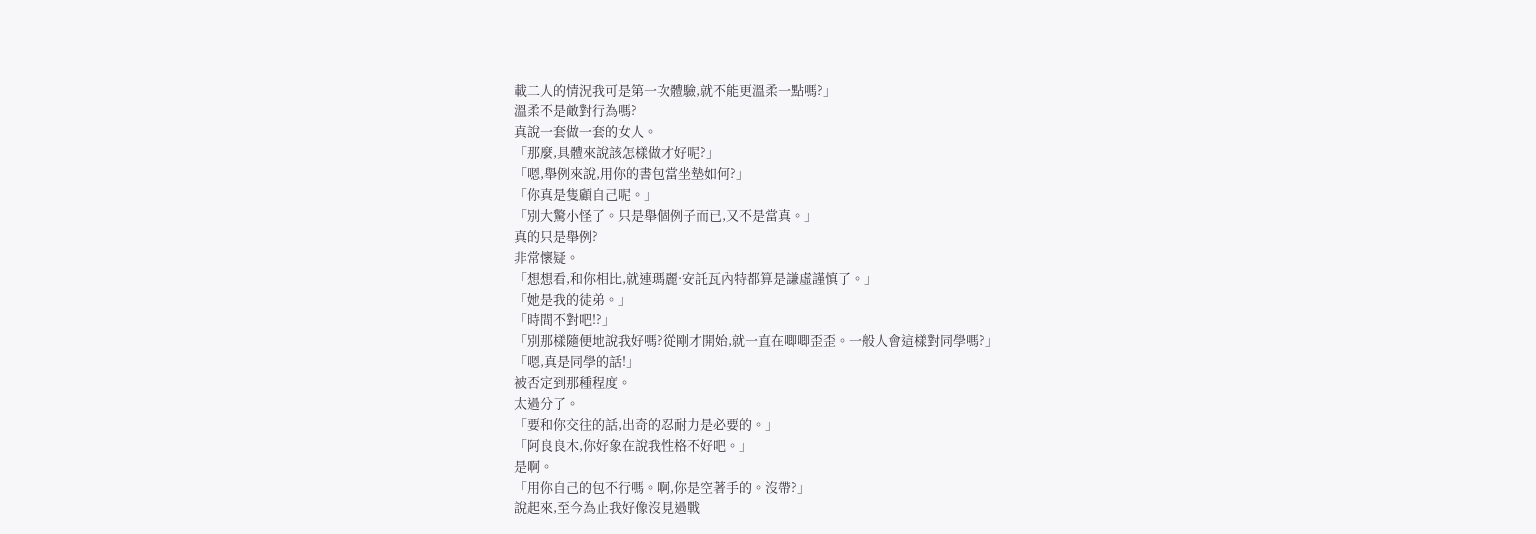載二人的情況我可是第一次體驗,就不能更溫柔一點嗎?」
溫柔不是敵對行為嗎?
真說一套做一套的女人。
「那麼,具體來說該怎樣做才好呢?」
「嗯,舉例來說,用你的書包當坐墊如何?」
「你真是隻顧自己呢。」
「別大驚小怪了。只是舉個例子而已,又不是當真。」
真的只是舉例?
非常懷疑。
「想想看,和你相比,就連瑪麗·安託瓦內特都算是謙虛謹慎了。」
「她是我的徒弟。」
「時間不對吧!?」
「別那樣隨便地說我好嗎?從剛才開始,就一直在唧唧歪歪。一般人會這樣對同學嗎?」
「嗯,真是同學的話!」
被否定到那種程度。
太過分了。
「要和你交往的話,出奇的忍耐力是必要的。」
「阿良良木,你好象在說我性格不好吧。」
是啊。
「用你自己的包不行嗎。啊,你是空著手的。沒帶?」
說起來,至今為止我好像沒見過戰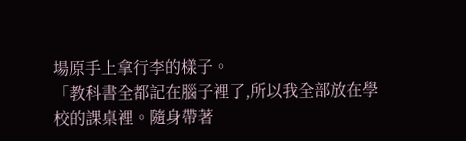場原手上拿行李的樣子。
「教科書全都記在腦子裡了,所以我全部放在學校的課桌裡。隨身帶著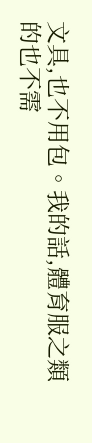文具,也不用包。我的話,體育服之類的也不需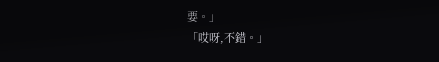要。」
「哎呀,不錯。」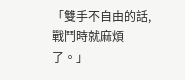「雙手不自由的話,戰鬥時就麻煩了。」